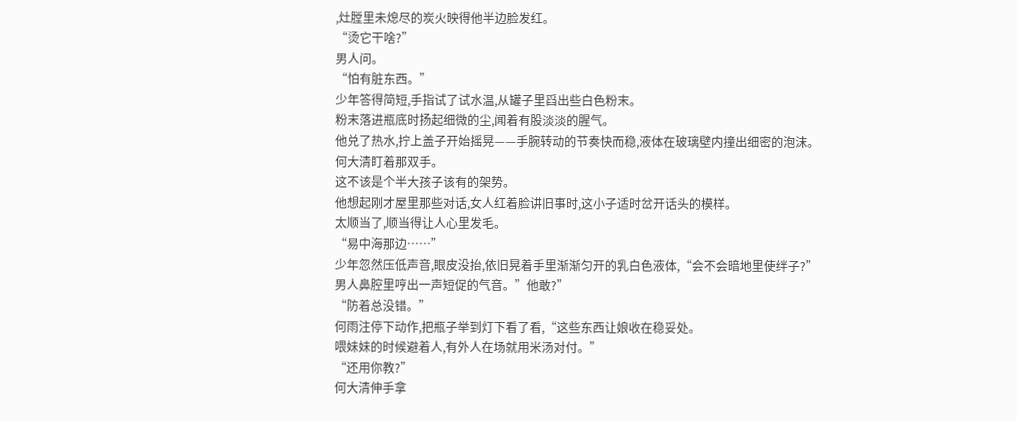,灶膛里未熄尽的炭火映得他半边脸发红。
“烫它干啥?”
男人问。
“怕有脏东西。”
少年答得简短,手指试了试水温,从罐子里舀出些白色粉末。
粉末落进瓶底时扬起细微的尘,闻着有股淡淡的腥气。
他兑了热水,拧上盖子开始摇晃——手腕转动的节奏快而稳,液体在玻璃壁内撞出细密的泡沫。
何大清盯着那双手。
这不该是个半大孩子该有的架势。
他想起刚才屋里那些对话,女人红着脸讲旧事时,这小子适时岔开话头的模样。
太顺当了,顺当得让人心里发毛。
“易中海那边……”
少年忽然压低声音,眼皮没抬,依旧晃着手里渐渐匀开的乳白色液体,“会不会暗地里使绊子?”
男人鼻腔里哼出一声短促的气音。”他敢?”
“防着总没错。”
何雨注停下动作,把瓶子举到灯下看了看,“这些东西让娘收在稳妥处。
喂妹妹的时候避着人,有外人在场就用米汤对付。”
“还用你教?”
何大清伸手拿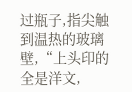过瓶子,指尖触到温热的玻璃壁,“上头印的全是洋文,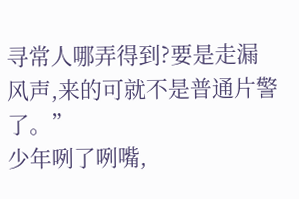寻常人哪弄得到?要是走漏风声,来的可就不是普通片警了。”
少年咧了咧嘴,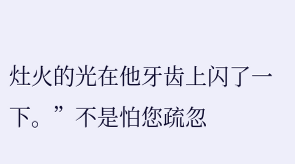灶火的光在他牙齿上闪了一下。”不是怕您疏忽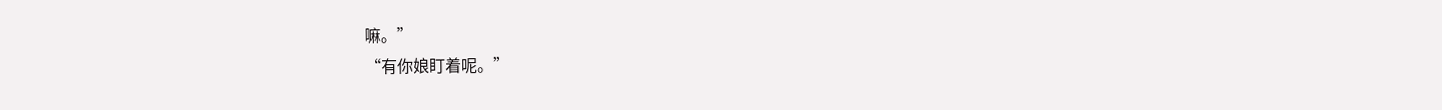嘛。”
“有你娘盯着呢。”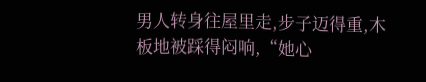男人转身往屋里走,步子迈得重,木板地被踩得闷响,“她心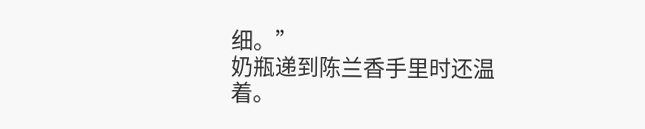细。”
奶瓶递到陈兰香手里时还温着。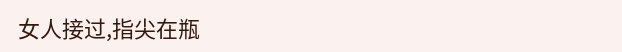女人接过,指尖在瓶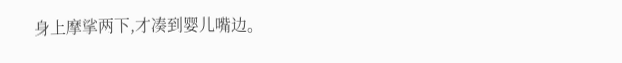身上摩挲两下,才凑到婴儿嘴边。